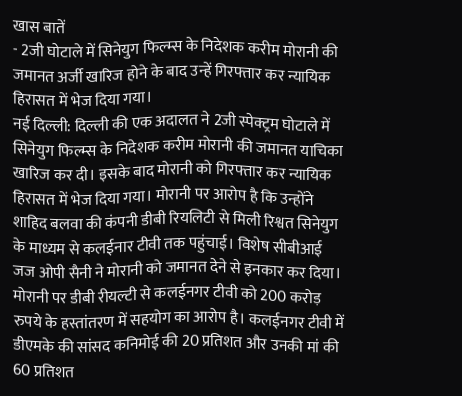खास बातें
- 2जी घोटाले में सिनेयुग फिल्म्स के निदेशक करीम मोरानी की जमानत अर्जी खारिज होने के बाद उन्हें गिरफ्तार कर न्यायिक हिरासत में भेज दिया गया।
नई दिल्ली: दिल्ली की एक अदालत ने 2जी स्पेक्ट्रम घोटाले में सिनेयुग फिल्म्स के निदेशक करीम मोरानी की जमानत याचिका खारिज कर दी। इसके बाद मोरानी को गिरफ्तार कर न्यायिक हिरासत में भेज दिया गया। मोरानी पर आरोप है कि उन्होंने शाहिद बलवा की कंपनी डीबी रियलिटी से मिली रिश्वत सिनेयुग के माध्यम से कलईनार टीवी तक पहुंचाई। विशेष सीबीआई जज ओपी सैनी ने मोरानी को जमानत देने से इनकार कर दिया। मोरानी पर डीबी रीयल्टी से कलईनगर टीवी को 200 करोड़ रुपये के हस्तांतरण में सहयोग का आरोप है। कलईनगर टीवी में डीएमके की सांसद कनिमोई की 20 प्रतिशत और उनकी मां की 60 प्रतिशत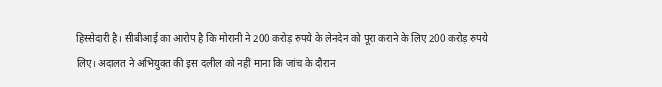हिस्सेदारी है। सीबीआई का आरोप है कि मोरानी ने 200 करोड़ रुपये के लेनदेन को पूरा कराने के लिए 200 करोड़ रुपये लिए। अदालत ने अभियुक्त की इस दलील को नहीं माना कि जांच के दौरान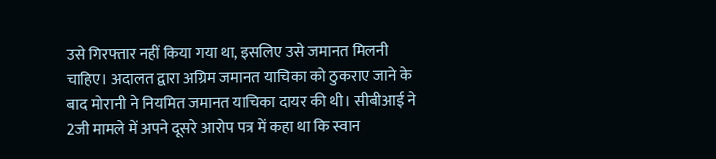उसे गिरफ्तार नहीं किया गया था, इसलिए उसे जमानत मिलनी चाहिए। अदालत द्वारा अग्रिम जमानत याचिका को ठुकराए जाने के बाद मोरानी ने नियमित जमानत याचिका दायर की थी। सीबीआई ने 2जी मामले में अपने दूसरे आरोप पत्र में कहा था कि स्वान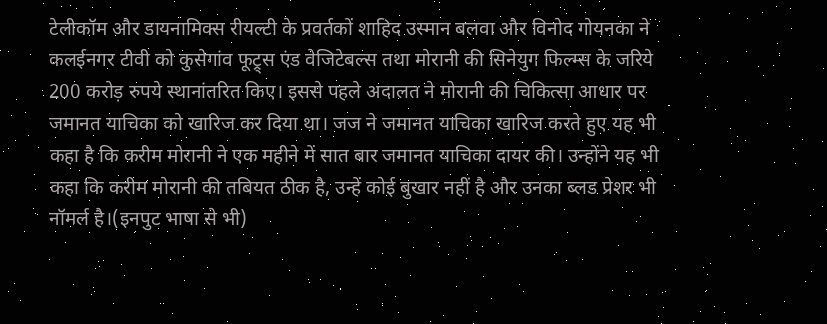टेलीकॉम और डायनामिक्स रीयल्टी के प्रवर्तकों शाहिद उस्मान बलवा और विनोद गोयनका ने कलईनगर टीवी को कुसेगांव फूट्र्स एंड वेजिटेबल्स तथा मोरानी की सिनेयुग फिल्म्स के जरिये 200 करोड़ रुपये स्थानांतरित किए। इससे पहले अदालत ने मोरानी की चिकित्सा आधार पर जमानत याचिका को खारिज कर दिया था। जज ने जमानत याचिका खारिज करते हुए यह भी कहा है कि करीम मोरानी ने एक महीने में सात बार जमानत याचिका दायर की। उन्होंने यह भी कहा कि करीम मोरानी की तबियत ठीक है, उन्हें कोई बुखार नहीं है और उनका ब्लड प्रेशर भी नॉमर्ल है।(इनपुट भाषा से भी)